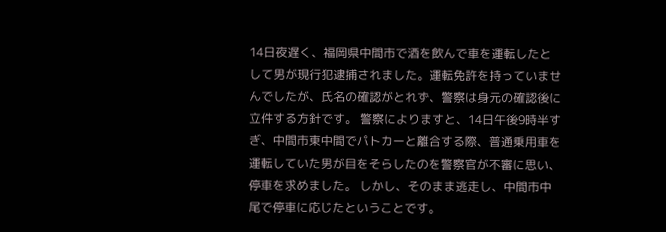14日夜遅く、福岡県中間市で酒を飲んで車を運転したとして男が現行犯逮捕されました。運転免許を持っていませんでしたが、氏名の確認がとれず、警察は身元の確認後に立件する方針です。 警察によりますと、14日午後9時半すぎ、中間市東中間でパトカーと離合する際、普通乗用車を運転していた男が目をそらしたのを警察官が不審に思い、停車を求めました。 しかし、そのまま逃走し、中間市中尾で停車に応じたということです。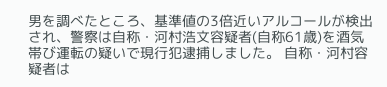男を調べたところ、基準値の3倍近いアルコールが検出され、警察は自称・河村浩文容疑者(自称61歳)を酒気帯び運転の疑いで現行犯逮捕しました。 自称・河村容疑者は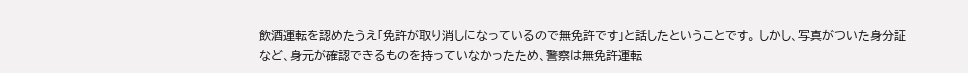飲酒運転を認めたうえ「免許が取り消しになっているので無免許です」と話したということです。 しかし、写真がついた身分証など、身元が確認できるものを持っていなかったため、警察は無免許運転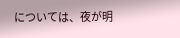については、夜が明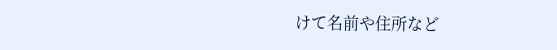けて名前や住所など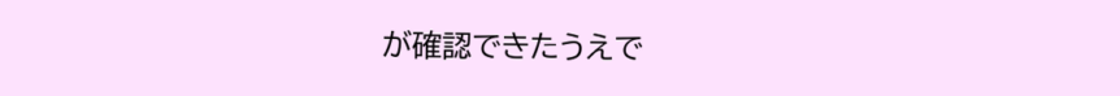が確認できたうえで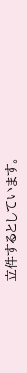立件するとしています。